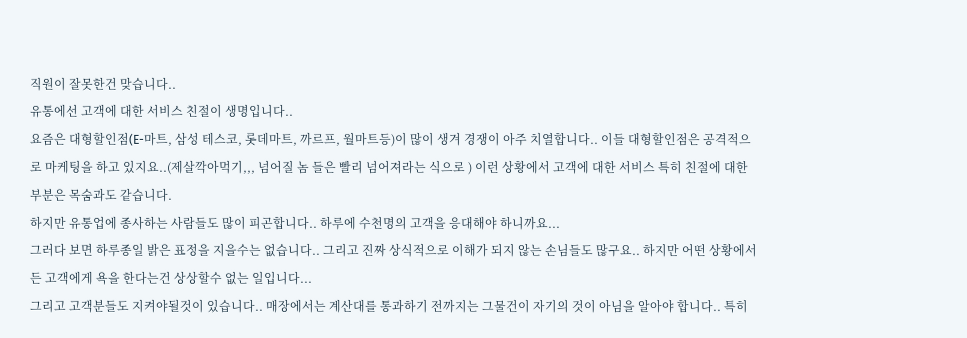직원이 잘못한건 맞습니다..
유통에선 고객에 대한 서비스 친절이 생명입니다..
요즘은 대형할인점(E-마트, 삼성 테스코, 롯데마트, 까르프, 월마트등)이 많이 생겨 경쟁이 아주 치열합니다.. 이들 대형할인점은 공격적으로 마케팅을 하고 있지요..(제살깍아먹기,,, 넘어질 놈 들은 빨리 넘어져라는 식으로 ) 이런 상황에서 고객에 대한 서비스 특히 친절에 대한 부분은 목숨과도 같습니다.
하지만 유통업에 종사하는 사람들도 많이 피곤합니다.. 하루에 수천명의 고객을 응대해야 하니까요...
그러다 보면 하루종일 밝은 표정을 지을수는 없습니다.. 그리고 진짜 상식적으로 이해가 되지 않는 손님들도 많구요.. 하지만 어떤 상황에서든 고객에게 욕을 한다는건 상상할수 없는 일입니다...
그리고 고객분들도 지켜야될것이 있습니다.. 매장에서는 계산대를 통과하기 전까지는 그물건이 자기의 것이 아님을 알아야 합니다.. 특히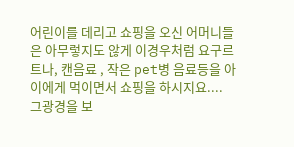어린이를 데리고 쇼핑을 오신 어머니들은 아무렇지도 않게 이경우처럼 요구르트나, 캔음료 , 작은 pet병 음료등을 아이에게 먹이면서 쇼핑을 하시지요....
그광경을 보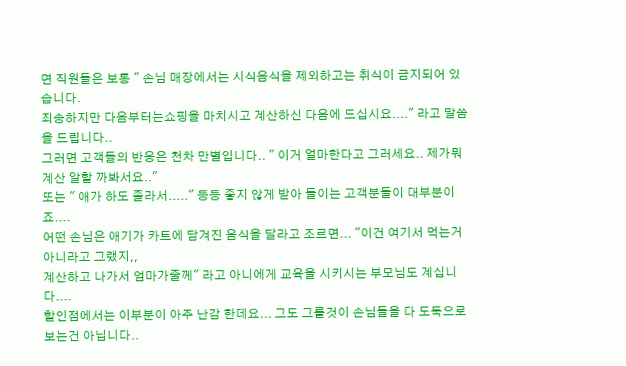면 직원들은 보통 " 손님 매장에서는 시식음식을 제외하고는 취식이 금지되어 있습니다.
죄송하지만 다음부터는쇼핑을 마치시고 계산하신 다음에 드십시요...." 라고 말씀을 드립니다..
그러면 고객들의 반응은 천차 만별입니다.. " 이거 얼마한다고 그러세요.. 제가뭐 계산 알할 까봐서요.."
또는 " 애가 하도 졸라서....." 등등 좋지 않게 받아 들이는 고객분들이 대부분이죠....
어떤 손님은 애기가 카트에 담겨진 음식을 달라고 조르면... "이건 여기서 먹는거 아니라고 그랬지,,
계산하고 나가서 엄마가줄께" 라고 아니에게 교육을 시키시는 부모님도 계십니다....
할인점에서는 이부분이 아주 난감 한데요... 그도 그를것이 손님들을 다 도둑으로 보는건 아닙니다..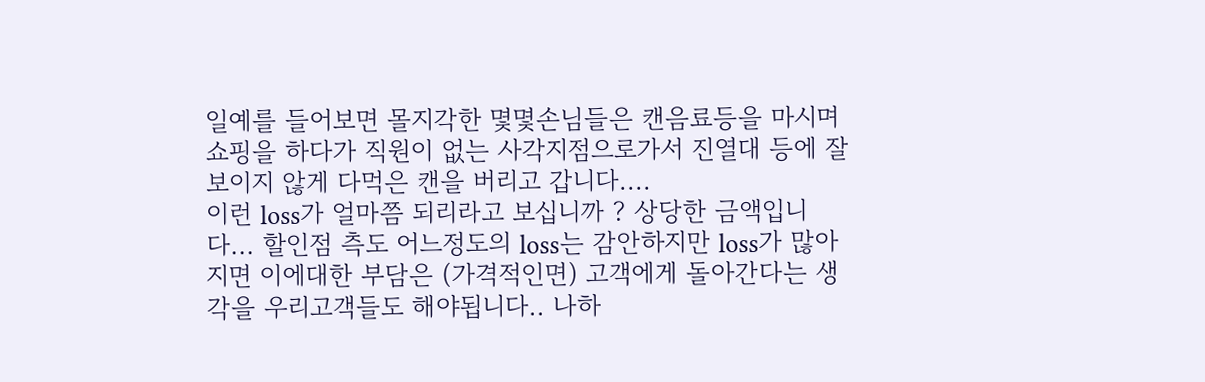일예를 들어보면 몰지각한 몇몇손님들은 캔음료등을 마시며 쇼핑을 하다가 직원이 없는 사각지점으로가서 진열대 등에 잘보이지 않게 다먹은 캔을 버리고 갑니다....
이런 loss가 얼마쯤 되리라고 보십니까 ? 상당한 금액입니다... 할인점 측도 어느정도의 loss는 감안하지만 loss가 많아지면 이에대한 부담은 (가격적인면) 고객에게 돌아간다는 생각을 우리고객들도 해야됩니다.. 나하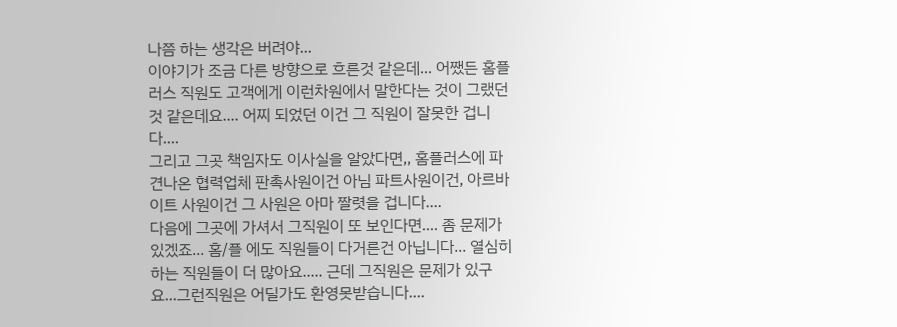나쯤 하는 생각은 버려야...
이야기가 조금 다른 방향으로 흐른것 같은데... 어쨌든 홈플러스 직원도 고객에게 이런차원에서 말한다는 것이 그랬던것 같은데요.... 어찌 되었던 이건 그 직원이 잘못한 겁니다....
그리고 그곳 책임자도 이사실을 알았다면,, 홈플러스에 파견나온 협력업체 판촉사원이건 아님 파트사원이건, 아르바이트 사원이건 그 사원은 아마 짤렷을 겁니다....
다음에 그곳에 가셔서 그직원이 또 보인다면.... 좀 문제가 있겠죠... 홈/플 에도 직원들이 다거른건 아닙니다... 열심히 하는 직원들이 더 많아요..... 근데 그직원은 문제가 있구요...그런직원은 어딜가도 환영못받습니다....